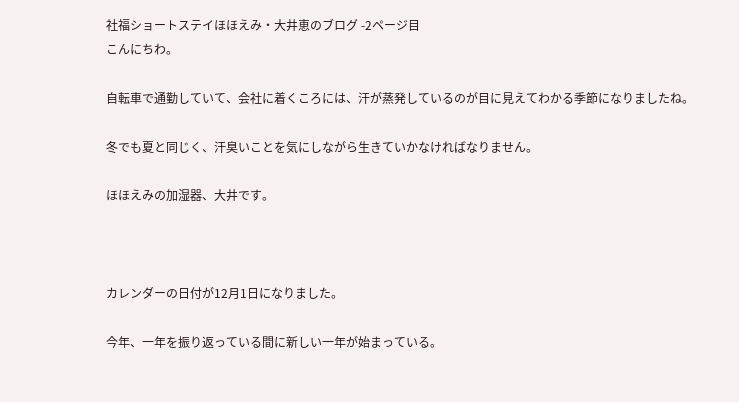社福ショートステイほほえみ・大井恵のブログ -2ページ目
こんにちわ。

自転車で通勤していて、会社に着くころには、汗が蒸発しているのが目に見えてわかる季節になりましたね。

冬でも夏と同じく、汗臭いことを気にしながら生きていかなければなりません。

ほほえみの加湿器、大井です。



カレンダーの日付が12月1日になりました。

今年、一年を振り返っている間に新しい一年が始まっている。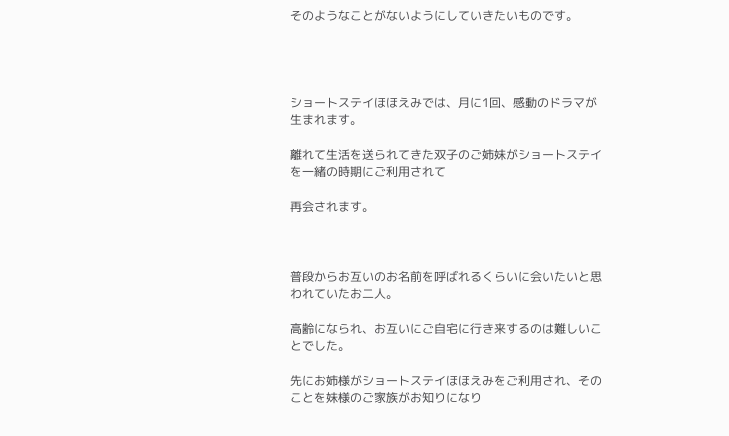そのようなことがないようにしていきたいものです。




ショートステイほほえみでは、月に1回、感動のドラマが生まれます。

離れて生活を送られてきた双子のご姉妹がショートステイを一緒の時期にご利用されて

再会されます。



普段からお互いのお名前を呼ばれるくらいに会いたいと思われていたお二人。

高齢になられ、お互いにご自宅に行き来するのは難しいことでした。

先にお姉様がショートステイほほえみをご利用され、そのことを妹様のご家族がお知りになり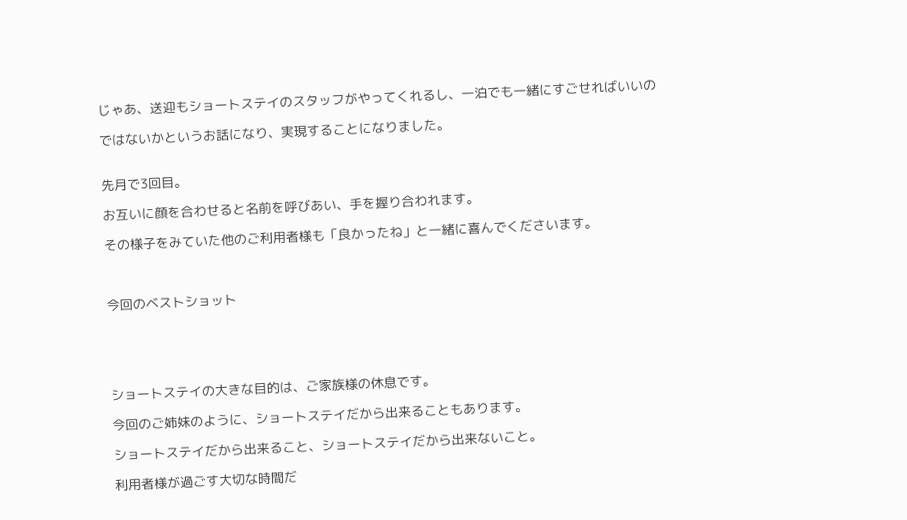じゃあ、送迎もショートステイのスタッフがやってくれるし、一泊でも一緒にすごせればいいの

ではないかというお話になり、実現することになりました。


先月で3回目。

お互いに顔を合わせると名前を呼びあい、手を握り合われます。

その様子をみていた他のご利用者様も「良かったね」と一緒に喜んでくださいます。



今回のベストショット





ショートステイの大きな目的は、ご家族様の休息です。

今回のご姉妹のように、ショートステイだから出来ることもあります。

ショートステイだから出来ること、ショートステイだから出来ないこと。

利用者様が過ごす大切な時間だ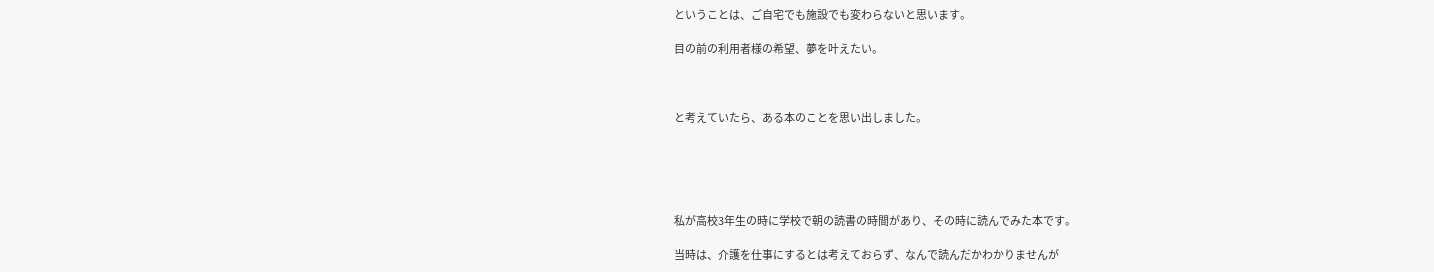ということは、ご自宅でも施設でも変わらないと思います。

目の前の利用者様の希望、夢を叶えたい。



と考えていたら、ある本のことを思い出しました。





私が高校3年生の時に学校で朝の読書の時間があり、その時に読んでみた本です。

当時は、介護を仕事にするとは考えておらず、なんで読んだかわかりませんが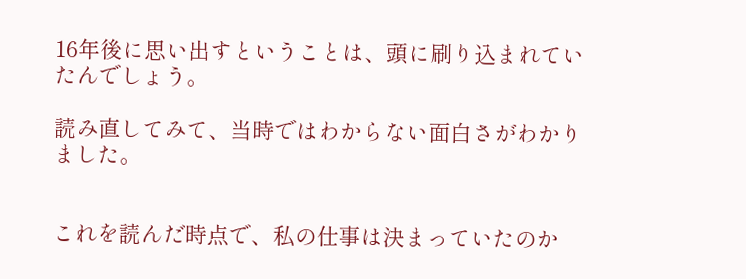16年後に思い出すということは、頭に刷り込まれていたんでしょう。

読み直してみて、当時ではわからない面白さがわかりました。


これを読んだ時点で、私の仕事は決まっていたのか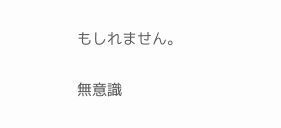もしれません。


無意識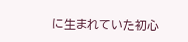に生まれていた初心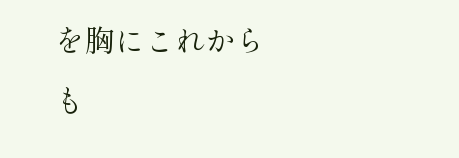を胸にこれからも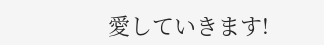愛していきます!